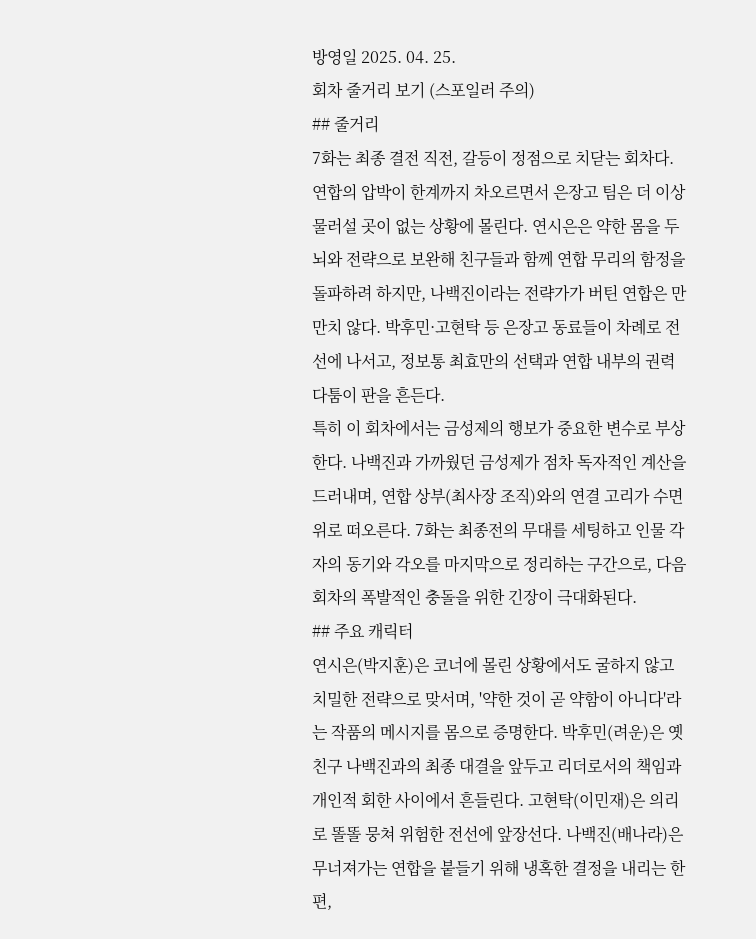방영일 2025. 04. 25.
회차 줄거리 보기 (스포일러 주의)
## 줄거리
7화는 최종 결전 직전, 갈등이 정점으로 치닫는 회차다. 연합의 압박이 한계까지 차오르면서 은장고 팀은 더 이상 물러설 곳이 없는 상황에 몰린다. 연시은은 약한 몸을 두뇌와 전략으로 보완해 친구들과 함께 연합 무리의 함정을 돌파하려 하지만, 나백진이라는 전략가가 버틴 연합은 만만치 않다. 박후민·고현탁 등 은장고 동료들이 차례로 전선에 나서고, 정보통 최효만의 선택과 연합 내부의 권력 다툼이 판을 흔든다.
특히 이 회차에서는 금성제의 행보가 중요한 변수로 부상한다. 나백진과 가까웠던 금성제가 점차 독자적인 계산을 드러내며, 연합 상부(최사장 조직)와의 연결 고리가 수면 위로 떠오른다. 7화는 최종전의 무대를 세팅하고 인물 각자의 동기와 각오를 마지막으로 정리하는 구간으로, 다음 회차의 폭발적인 충돌을 위한 긴장이 극대화된다.
## 주요 캐릭터
연시은(박지훈)은 코너에 몰린 상황에서도 굴하지 않고 치밀한 전략으로 맞서며, '약한 것이 곧 약함이 아니다'라는 작품의 메시지를 몸으로 증명한다. 박후민(려운)은 옛 친구 나백진과의 최종 대결을 앞두고 리더로서의 책임과 개인적 회한 사이에서 흔들린다. 고현탁(이민재)은 의리로 똘똘 뭉쳐 위험한 전선에 앞장선다. 나백진(배나라)은 무너져가는 연합을 붙들기 위해 냉혹한 결정을 내리는 한편,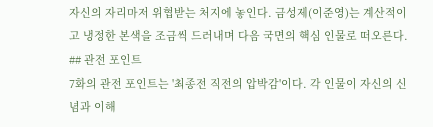자신의 자리마저 위협받는 처지에 놓인다. 금성제(이준영)는 계산적이고 냉정한 본색을 조금씩 드러내며 다음 국면의 핵심 인물로 떠오른다.
## 관전 포인트
7화의 관전 포인트는 '최종전 직전의 압박감'이다. 각 인물이 자신의 신념과 이해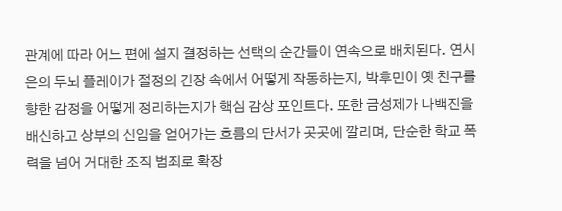관계에 따라 어느 편에 설지 결정하는 선택의 순간들이 연속으로 배치된다. 연시은의 두뇌 플레이가 절정의 긴장 속에서 어떻게 작동하는지, 박후민이 옛 친구를 향한 감정을 어떻게 정리하는지가 핵심 감상 포인트다. 또한 금성제가 나백진을 배신하고 상부의 신임을 얻어가는 흐름의 단서가 곳곳에 깔리며, 단순한 학교 폭력을 넘어 거대한 조직 범죄로 확장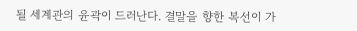될 세계관의 윤곽이 드러난다. 결말을 향한 복선이 가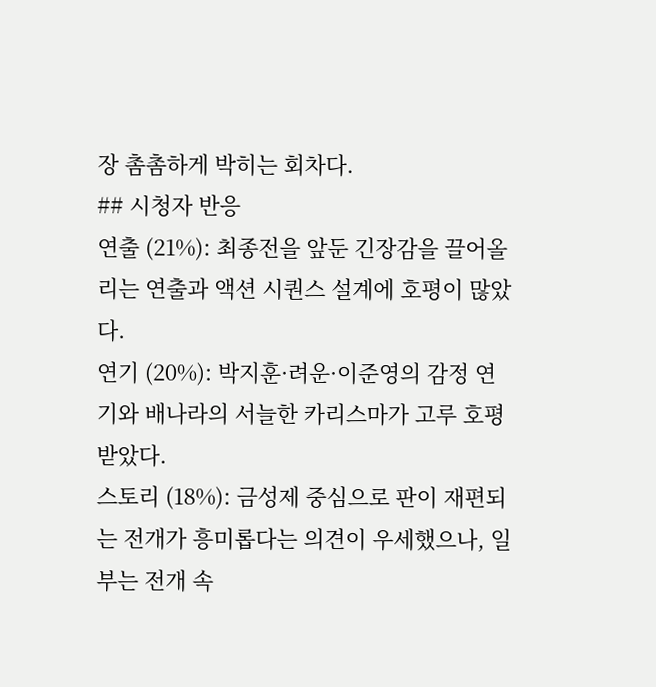장 촘촘하게 박히는 회차다.
## 시청자 반응
연출 (21%): 최종전을 앞둔 긴장감을 끌어올리는 연출과 액션 시퀀스 설계에 호평이 많았다.
연기 (20%): 박지훈·려운·이준영의 감정 연기와 배나라의 서늘한 카리스마가 고루 호평받았다.
스토리 (18%): 금성제 중심으로 판이 재편되는 전개가 흥미롭다는 의견이 우세했으나, 일부는 전개 속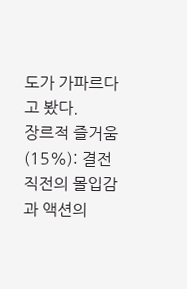도가 가파르다고 봤다.
장르적 즐거움 (15%): 결전 직전의 몰입감과 액션의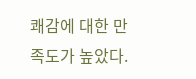쾌감에 대한 만족도가 높았다.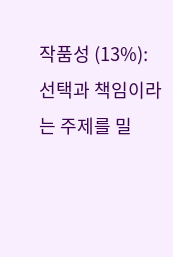작품성 (13%): 선택과 책임이라는 주제를 밀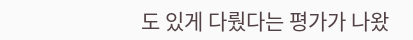도 있게 다뤘다는 평가가 나왔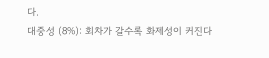다.
대중성 (8%): 회차가 갈수록 화제성이 커진다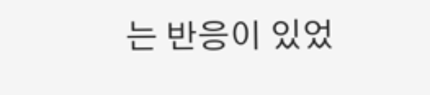는 반응이 있었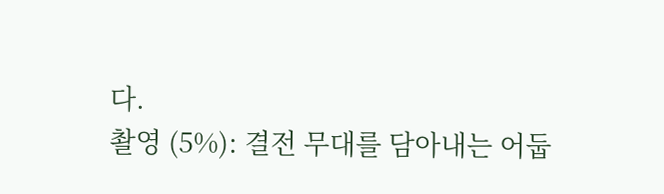다.
촬영 (5%): 결전 무대를 담아내는 어둡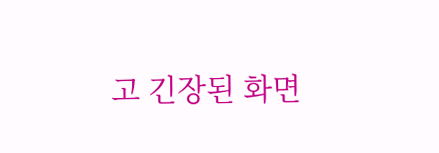고 긴장된 화면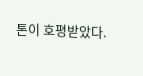톤이 호평받았다.